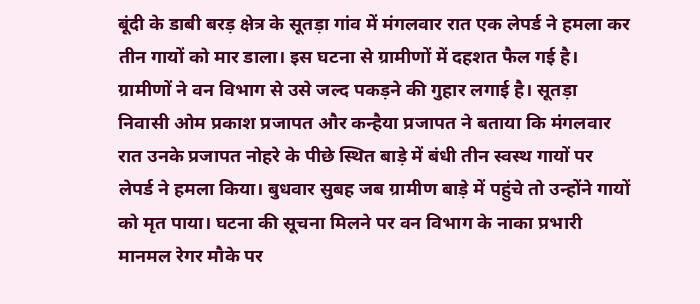बूंदी के डाबी बरड़ क्षेत्र के सूतड़ा गांव में मंगलवार रात एक लेपर्ड ने हमला कर तीन गायों को मार डाला। इस घटना से ग्रामीणों में दहशत फैल गई है। ग्रामीणों ने वन विभाग से उसे जल्द पकड़ने की गुहार लगाई है। सूतड़ा निवासी ओम प्रकाश प्रजापत और कन्हैया प्रजापत ने बताया कि मंगलवार रात उनके प्रजापत नोहरे के पीछे स्थित बाड़े में बंधी तीन स्वस्थ गायों पर लेपर्ड ने हमला किया। बुधवार सुबह जब ग्रामीण बाड़े में पहुंचे तो उन्होंने गायों को मृत पाया। घटना की सूचना मिलने पर वन विभाग के नाका प्रभारी मानमल रेगर मौके पर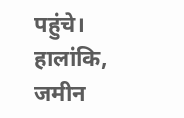पहुंचे। हालांकि, जमीन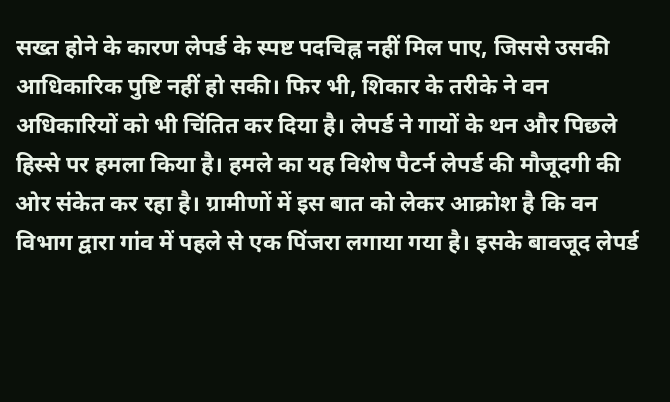सख्त होने के कारण लेपर्ड के स्पष्ट पदचिह्न नहीं मिल पाए, जिससे उसकी आधिकारिक पुष्टि नहीं हो सकी। फिर भी, शिकार के तरीके ने वन अधिकारियों को भी चिंतित कर दिया है। लेपर्ड ने गायों के थन और पिछले हिस्से पर हमला किया है। हमले का यह विशेष पैटर्न लेपर्ड की मौजूदगी की ओर संकेत कर रहा है। ग्रामीणों में इस बात को लेकर आक्रोश है कि वन विभाग द्वारा गांव में पहले से एक पिंजरा लगाया गया है। इसके बावजूद लेपर्ड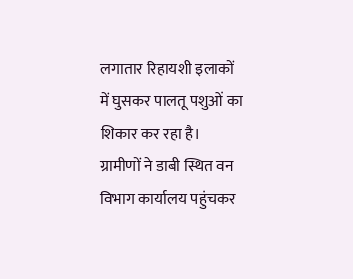लगातार रिहायशी इलाकों में घुसकर पालतू पशुओं का शिकार कर रहा है। ग्रामीणों ने डाबी स्थित वन विभाग कार्यालय पहुंचकर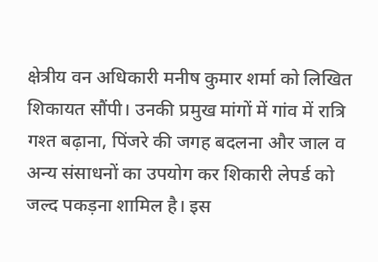क्षेत्रीय वन अधिकारी मनीष कुमार शर्मा को लिखित शिकायत सौंपी। उनकी प्रमुख मांगों में गांव में रात्रि गश्त बढ़ाना, पिंजरे की जगह बदलना और जाल व अन्य संसाधनों का उपयोग कर शिकारी लेपर्ड को जल्द पकड़ना शामिल है। इस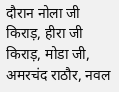दौरान नोला जी किराड़, हीरा जी किराड़, मोडा जी, अमरचंद राठौर, नवल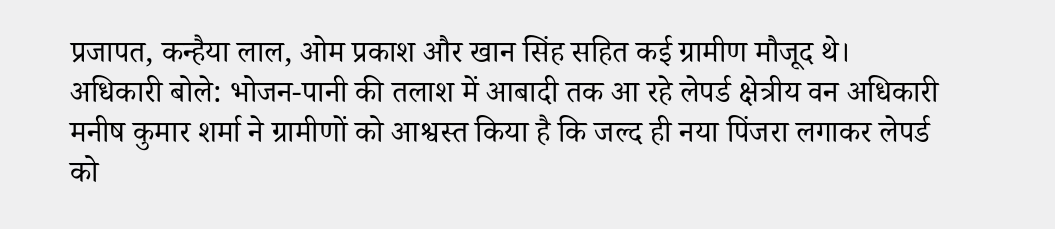प्रजापत, कन्हैया लाल, ओम प्रकाश और खान सिंह सहित कई ग्रामीण मौजूद थे। अधिकारी बोले: भोजन-पानी की तलाश में आबादी तक आ रहे लेपर्ड क्षेत्रीय वन अधिकारी मनीष कुमार शर्मा ने ग्रामीणों को आश्वस्त किया है कि जल्द ही नया पिंजरा लगाकर लेपर्ड को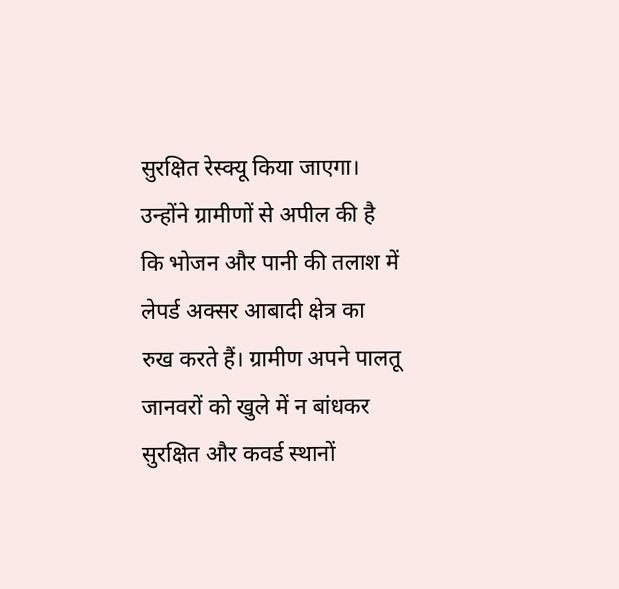सुरक्षित रेस्क्यू किया जाएगा। उन्होंने ग्रामीणों से अपील की है कि भोजन और पानी की तलाश में लेपर्ड अक्सर आबादी क्षेत्र का रुख करते हैं। ग्रामीण अपने पालतू जानवरों को खुले में न बांधकर सुरक्षित और कवर्ड स्थानों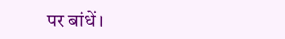पर बांधें।